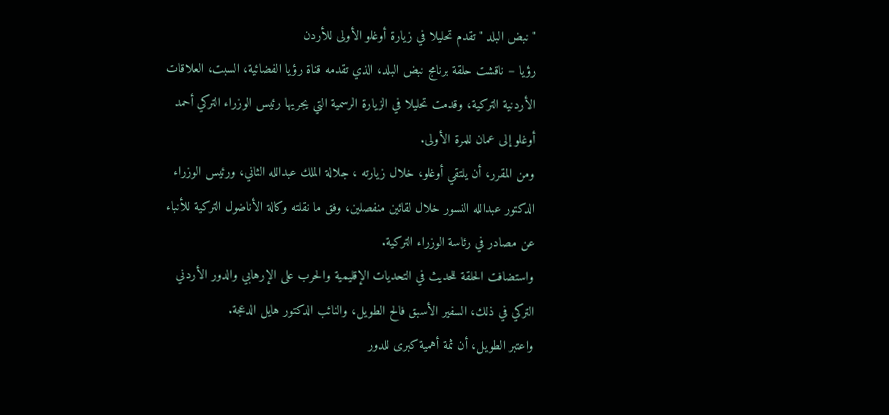" نبض البلد " تقدم تحليلا في زيارة أوغلو الأولى للأردن
رؤيا – ناقشت حلقة برنامج نبض البلد، الذي تقدمه قناة رؤيا الفضائية، السبت، العلاقات الأردنية التركية، وقدمت تحليلا في الزيارة الرسمية التي يجريها رئيس الوزراء التركي أحمد أوغلو إلى عمان للمرة الأولى.
ومن المقرر، أن يلتقي أوغلو، خلال زيارته ، جلالة الملك عبدالله الثاني، ورئيس الوزراء الدكتور عبدالله النسور خلال لقائين منفصلين، وفق ما نقلته وكالة الأناضول التركية للأنباء عن مصادر في رئاسة الوزراء التركية.
واستضافت الحلقة للحديث في التحديات الإقليمية والحرب على الإرهابي والدور الأردني التركي في ذلك، السفير الأسبق فالح الطويل، والنائب الدكتور هايل الدعجة.
واعتبر الطويل، أن ثمة أهمية كبرى للدور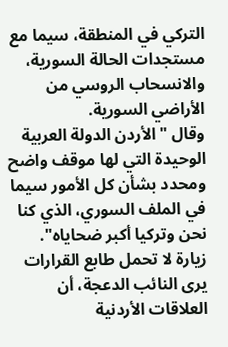التركي في المنطقة، سيما مع مستجدات الحالة السورية، والانسحاب الروسي من الأراضي السورية.
وقال " الأردن الدولة العربية الوحيدة التي لها موقف واضح ومحدد بشأن كل الأمور سيما في الملف السوري، الذي كنا نحن وتركيا أكبر ضحاياه".
زيارة لا تحمل طابع القرارات
يرى النائب الدعجة، أن العلاقات الأردنية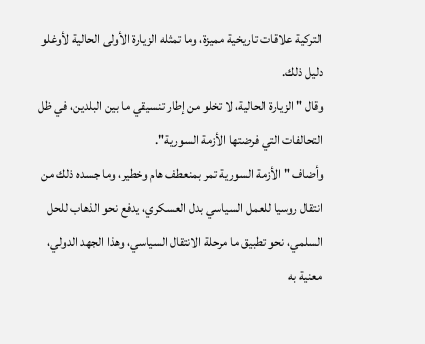التركية علاقات تاريخية مميزة، وما تمثله الزيارة الأولى الحالية لأوغلو دليل ذلك.
وقال " الزيارة الحالية، لا تخلو من إطار تنسيقي ما بين البلدين، في ظل التحالفات التي فرضتها الأزمة السورية".
وأضاف " الأزمة السورية تمر بمنعطف هام وخطير، وما جسده ذلك من انتقال روسيا للعمل السياسي بدل العسكري، يدفع نحو الذهاب للحل السلمي، نحو تطبيق ما مرحلة الانتقال السياسي، وهذا الجهد الدولي، معنية به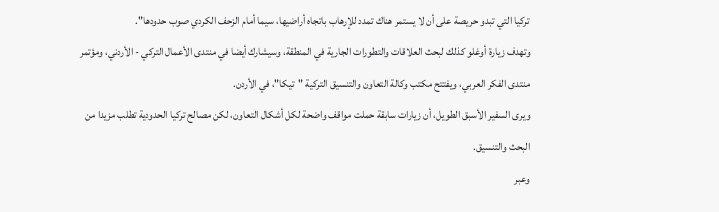تركيا التي تبدو حريصة على أن لا يستمر هناك تمدد للإرهاب باتجاه أراضيها، سيما أمام الزحف الكردي صوب حدودها".
وتهدف زيارة أوغلو كذلك لبحث العلاقات والتطورات الجارية في المنطقة، وسيشارك أيضا في منتدى الأعمال التركي - الأردني، ومؤتمر منتدى الفكر العربي، ويفتتح مكتب وكالة التعاون والتنسيق التركية "تيكا"، في الأردن.
ويرى السفير الأسبق الطويل، أن زيارات سابقة حملت مواقف واضحة لكل أشكال التعاون، لكن مصالح تركيا الحدودية تطلب مزيدا من البحث والتنسيق.
وعبر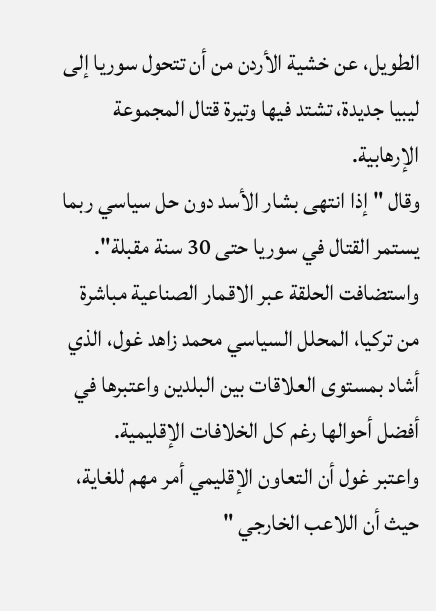الطويل، عن خشية الأردن من أن تتحول سوريا إلى ليبيا جديدة، تشتد فيها وتيرة قتال المجموعة الإرهابية.
وقال " إذا انتهى بشار الأسد دون حل سياسي ربما يستمر القتال في سوريا حتى 30 سنة مقبلة".
واستضافت الحلقة عبر الاقمار الصناعية مباشرة من تركيا، المحلل السياسي محمد زاهد غول، الذي أشاد بمستوى العلاقات بين البلدين واعتبرها في أفضل أحوالها رغم كل الخلافات الإقليمية.
واعتبر غول أن التعاون الإقليمي أمر مهم للغاية، حيث أن اللاعب الخارجي "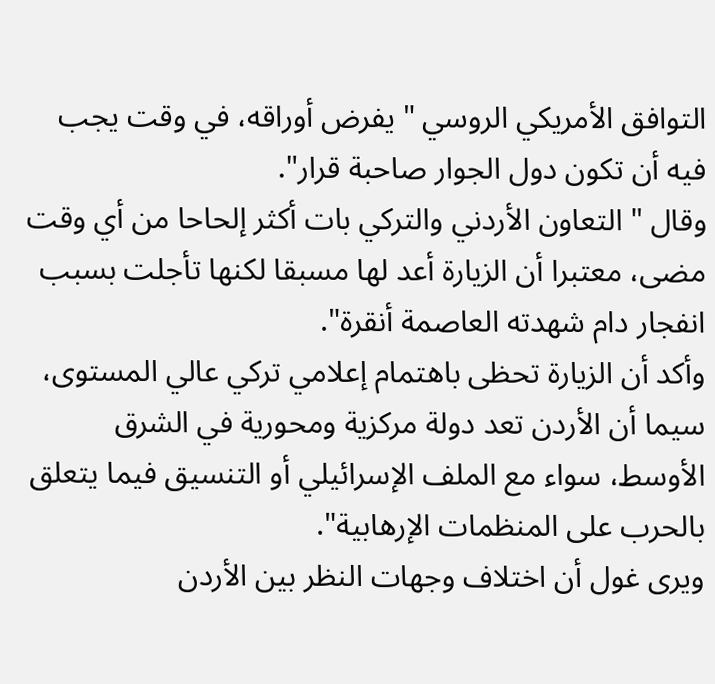التوافق الأمريكي الروسي " يفرض أوراقه، في وقت يجب فيه أن تكون دول الجوار صاحبة قرار".
وقال " التعاون الأردني والتركي بات أكثر إلحاحا من أي وقت مضى، معتبرا أن الزيارة أعد لها مسبقا لكنها تأجلت بسبب انفجار دام شهدته العاصمة أنقرة".
وأكد أن الزيارة تحظى باهتمام إعلامي تركي عالي المستوى، سيما أن الأردن تعد دولة مركزية ومحورية في الشرق الأوسط، سواء مع الملف الإسرائيلي أو التنسيق فيما يتعلق بالحرب على المنظمات الإرهابية".
ويرى غول أن اختلاف وجهات النظر بين الأردن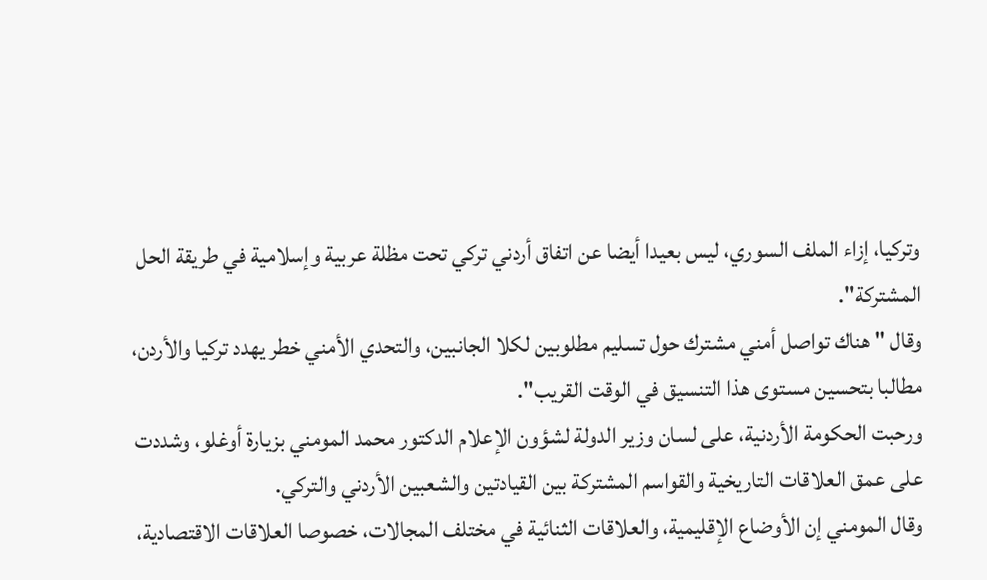وتركيا، إزاء الملف السوري، ليس بعيدا أيضا عن اتفاق أردني تركي تحت مظلة عربية وإسلامية في طريقة الحل المشتركة".
وقال " هناك تواصل أمني مشترك حول تسليم مطلوبين لكلا الجانبين، والتحدي الأمني خطر يهدد تركيا والأردن، مطالبا بتحسين مستوى هذا التنسيق في الوقت القريب".
ورحبت الحكومة الأردنية، على لسان وزير الدولة لشؤون الإعلام الدكتور محمد المومني بزيارة أوغلو، وشددت على عمق العلاقات التاريخية والقواسم المشتركة بين القيادتين والشعبين الأردني والتركي.
وقال المومني إن الأوضاع الإقليمية، والعلاقات الثنائية في مختلف المجالات، خصوصا العلاقات الاقتصادية،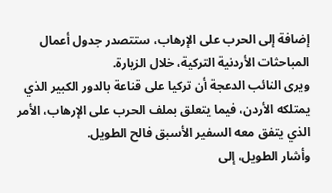إضافة إلى الحرب على الإرهاب، ستتصدر جدول أعمال المباحثات الأردنية التركية، خلال الزيارة.
ويرى النائب الدعجة أن تركيا على قناعة بالدور الكبير الذي يمتلكه الأردن، فيما يتعلق بملف الحرب على الإرهاب، الأمر الذي يتفق معه السفير الأسبق فالح الطويل.
وأشار الطويل، إلى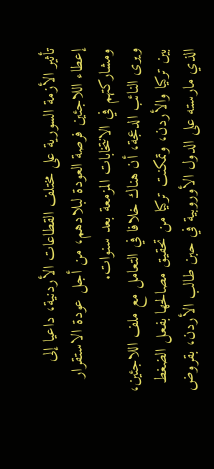تأثير الأزمة السورية على مختلف القطاعات الأردنية، داعيا إلى إعطاء اللاجئين فرصة العودة لبلادهم، من أجل عودة الاستقرار ومشاركتهم في الانتخابات المزمعة بعد سنوات.
ويرى النائب الدعجة، أن هناك خلافا في التعامل مع ملف اللاجئين، بين تركيا والأردن، وتمكنت تركيا من تحقيق مصالحها بفعل الضغط الذي مارسته على الدول الأوروبية في حبن طالب الأردن، بقروض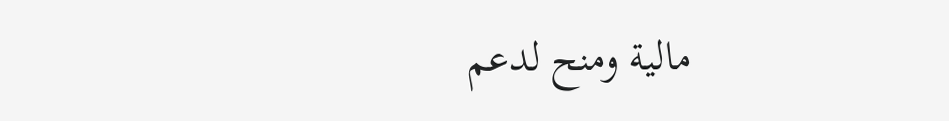مالية ومنح لدعم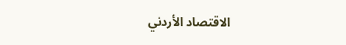الاقتصاد الأردني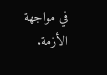في مواجهة الأزمة.